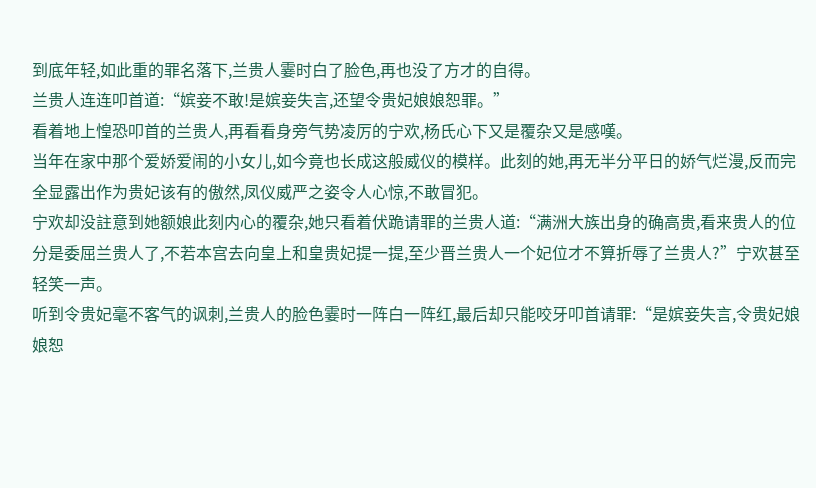到底年轻,如此重的罪名落下,兰贵人霎时白了脸色,再也没了方才的自得。
兰贵人连连叩首道:“嫔妾不敢!是嫔妾失言,还望令贵妃娘娘恕罪。”
看着地上惶恐叩首的兰贵人,再看看身旁气势凌厉的宁欢,杨氏心下又是覆杂又是感嘆。
当年在家中那个爱娇爱闹的小女儿,如今竟也长成这般威仪的模样。此刻的她,再无半分平日的娇气烂漫,反而完全显露出作为贵妃该有的傲然,凤仪威严之姿令人心惊,不敢冒犯。
宁欢却没註意到她额娘此刻内心的覆杂,她只看着伏跪请罪的兰贵人道:“满洲大族出身的确高贵,看来贵人的位分是委屈兰贵人了,不若本宫去向皇上和皇贵妃提一提,至少晋兰贵人一个妃位才不算折辱了兰贵人?”宁欢甚至轻笑一声。
听到令贵妃毫不客气的讽刺,兰贵人的脸色霎时一阵白一阵红,最后却只能咬牙叩首请罪:“是嫔妾失言,令贵妃娘娘恕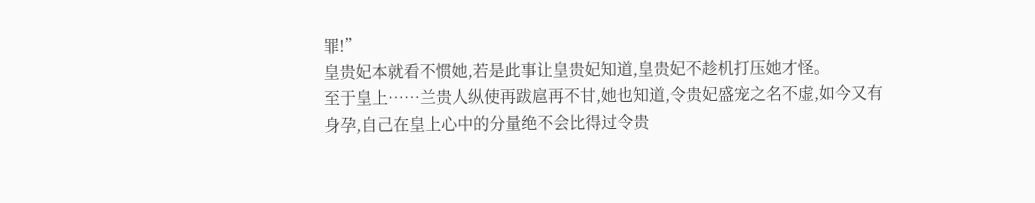罪!”
皇贵妃本就看不惯她,若是此事让皇贵妃知道,皇贵妃不趁机打压她才怪。
至于皇上……兰贵人纵使再跋扈再不甘,她也知道,令贵妃盛宠之名不虚,如今又有身孕,自己在皇上心中的分量绝不会比得过令贵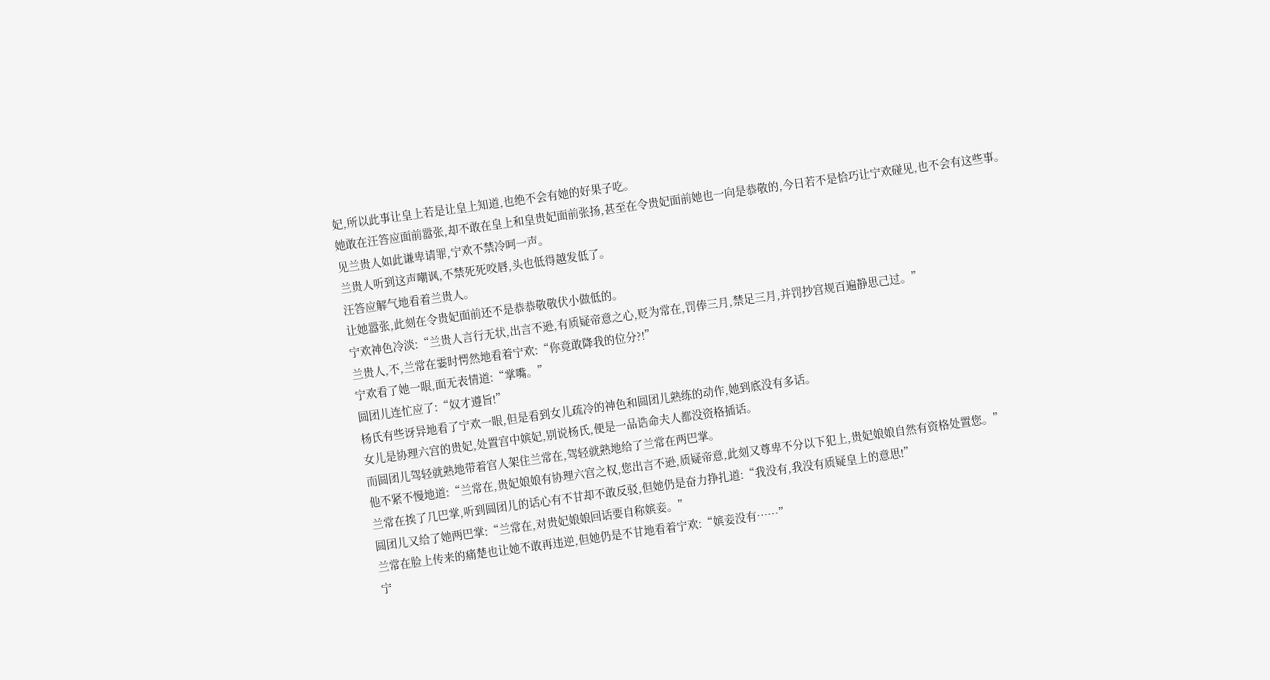妃,所以此事让皇上若是让皇上知道,也绝不会有她的好果子吃。
她敢在汪答应面前嚣张,却不敢在皇上和皇贵妃面前张扬,甚至在令贵妃面前她也一向是恭敬的,今日若不是恰巧让宁欢碰见,也不会有这些事。
见兰贵人如此谦卑请罪,宁欢不禁冷呵一声。
兰贵人听到这声嘲讽,不禁死死咬唇,头也低得越发低了。
汪答应解气地看着兰贵人。
让她嚣张,此刻在令贵妃面前还不是恭恭敬敬伏小做低的。
宁欢神色冷淡:“兰贵人言行无状,出言不逊,有质疑帝意之心,贬为常在,罚俸三月,禁足三月,并罚抄宫规百遍静思己过。”
兰贵人,不,兰常在霎时愕然地看着宁欢:“你竟敢降我的位分?!”
宁欢看了她一眼,面无表情道:“掌嘴。”
圆团儿连忙应了:“奴才遵旨!”
杨氏有些讶异地看了宁欢一眼,但是看到女儿疏冷的神色和圆团儿熟练的动作,她到底没有多话。
女儿是协理六宫的贵妃,处置宫中嫔妃,别说杨氏,便是一品诰命夫人都没资格插话。
而圆团儿驾轻就熟地带着宫人架住兰常在,驾轻就熟地给了兰常在两巴掌。
他不紧不慢地道:“兰常在,贵妃娘娘有协理六宫之权,您出言不逊,质疑帝意,此刻又尊卑不分以下犯上,贵妃娘娘自然有资格处置您。”
兰常在挨了几巴掌,听到圆团儿的话心有不甘却不敢反驳,但她仍是奋力挣扎道:“我没有,我没有质疑皇上的意思!”
圆团儿又给了她两巴掌:“兰常在,对贵妃娘娘回话要自称嫔妾。”
兰常在脸上传来的痛楚也让她不敢再违逆,但她仍是不甘地看着宁欢:“嫔妾没有……”
宁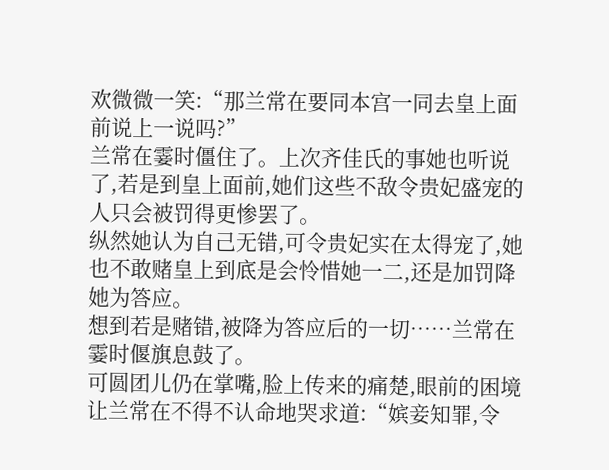欢微微一笑:“那兰常在要同本宫一同去皇上面前说上一说吗?”
兰常在霎时僵住了。上次齐佳氏的事她也听说了,若是到皇上面前,她们这些不敌令贵妃盛宠的人只会被罚得更惨罢了。
纵然她认为自己无错,可令贵妃实在太得宠了,她也不敢赌皇上到底是会怜惜她一二,还是加罚降她为答应。
想到若是赌错,被降为答应后的一切……兰常在霎时偃旗息鼓了。
可圆团儿仍在掌嘴,脸上传来的痛楚,眼前的困境让兰常在不得不认命地哭求道:“嫔妾知罪,令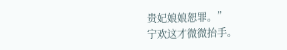贵妃娘娘恕罪。”
宁欢这才微微抬手。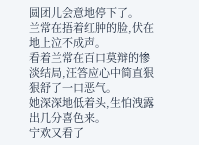圆团儿会意地停下了。
兰常在捂着红肿的脸,伏在地上泣不成声。
看着兰常在百口莫辩的惨淡结局,汪答应心中简直狠狠舒了一口恶气。
她深深地低着头,生怕洩露出几分喜色来。
宁欢又看了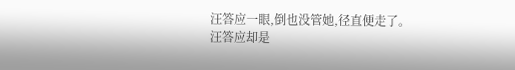汪答应一眼,倒也没管她,径直便走了。
汪答应却是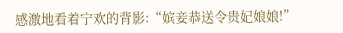感激地看着宁欢的背影:“嫔妾恭送令贵妃娘娘!”